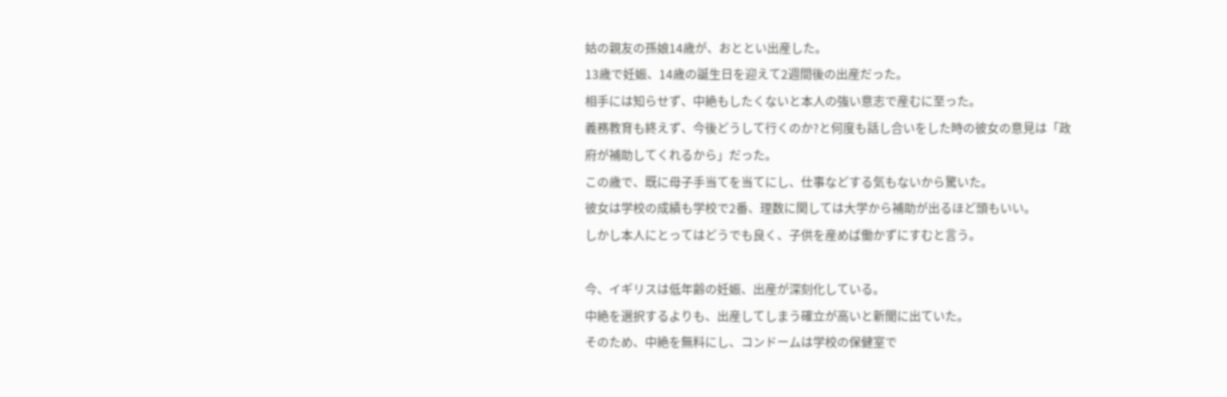姑の親友の孫娘14歳が、おととい出産した。
13歳で妊娠、14歳の誕生日を迎えて2週間後の出産だった。
相手には知らせず、中絶もしたくないと本人の強い意志で産むに至った。
義務教育も終えず、今後どうして行くのか?と何度も話し合いをした時の彼女の意見は「政府が補助してくれるから」だった。
この歳で、既に母子手当てを当てにし、仕事などする気もないから驚いた。
彼女は学校の成績も学校で2番、理数に関しては大学から補助が出るほど頭もいい。
しかし本人にとってはどうでも良く、子供を産めば働かずにすむと言う。

今、イギリスは低年齢の妊娠、出産が深刻化している。
中絶を選択するよりも、出産してしまう確立が高いと新聞に出ていた。
そのため、中絶を無料にし、コンドームは学校の保健室で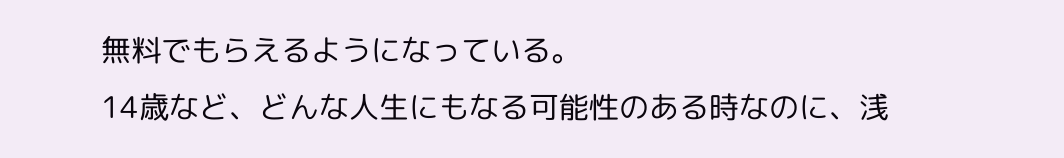無料でもらえるようになっている。
14歳など、どんな人生にもなる可能性のある時なのに、浅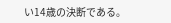い14歳の決断である。